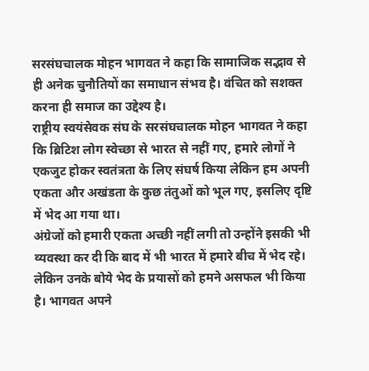सरसंघचालक मोहन भागवत ने कहा कि सामाजिक सद्भाव से ही अनेक चुनौतियों का समाधान संभव है। वंचित को सशक्त करना ही समाज का उद्देश्य है।
राष्ट्रीय स्वयंसेवक संघ के सरसंघचालक मोहन भागवत ने कहा कि ब्रिटिश लोग स्वेच्छा से भारत से नहीं गए, हमारे लोगों ने एकजुट होकर स्वतंत्रता के लिए संघर्ष किया लेकिन हम अपनी एकता और अखंडता के कुछ तंतुओं को भूल गए, इसलिए दृष्टि में भेद आ गया था।
अंग्रेजों को हमारी एकता अच्छी नहीं लगी तो उन्होंने इसकी भी व्यवस्था कर दी कि बाद में भी भारत में हमारे बीच में भेद रहे। लेकिन उनके बोये भेद के प्रयासों को हमने असफल भी किया है। भागवत अपने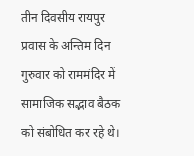तीन दिवसीय रायपुर प्रवास के अन्तिम दिन गुरुवार को राममंदिर में सामाजिक सद्भाव बैठक को संबोधित कर रहे थे।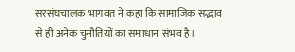सरसंघचालक भागवत ने कहा कि सामाजिक सद्भाव से ही अनेक चुनौतियों का समाधान संभव है।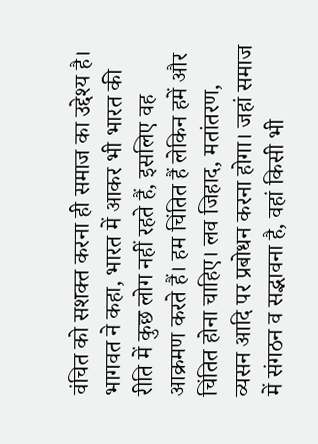वंचित को सशक्त करना ही समाज का उद्देश्य है।
भागवत ने कहा, भारत में आकर भी भारत की रीति में कुछ लोग नहीं रहते हैं, इसलिए वह आक्रमण करते हैं। हम चिंतित हैं लेकिन हमें और चिंतित होना चाहिए। लव जिहाद, मतांतरण, व्यसन आदि पर प्रबोधन करना होगा। जहां समाज में संगठन व सद्भावना है, वहां किसी भी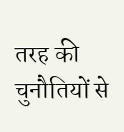तरह की चुनौतियों से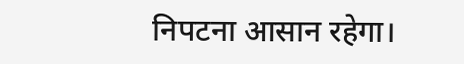निपटना आसान रहेगा।